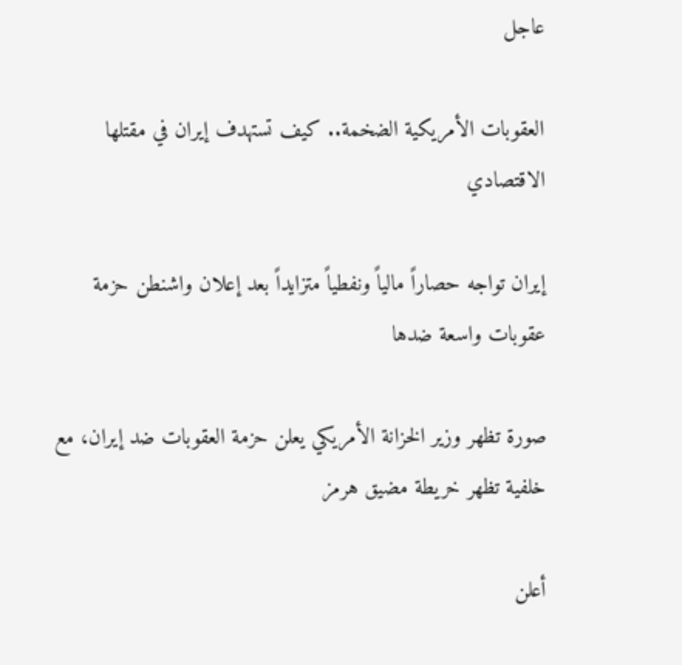عاجل

العقوبات الأمريكية الضخمة.. كيف تستهدف إيران في مقتلها الاقتصادي

إيران تواجه حصاراً مالياً ونفطياً متزايداً بعد إعلان واشنطن حزمة عقوبات واسعة ضدها

صورة تظهر وزير الخزانة الأمريكي يعلن حزمة العقوبات ضد إيران، مع خلفية تظهر خريطة مضيق هرمز

أعلن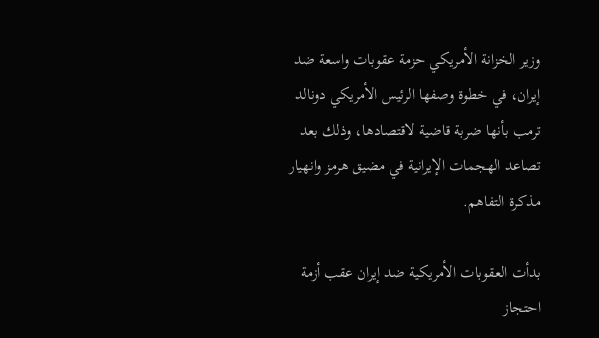وزير الخزانة الأمريكي حزمة عقوبات واسعة ضد إيران، في خطوة وصفها الرئيس الأمريكي دونالد ترمب بأنها ضربة قاضية لاقتصادها، وذلك بعد تصاعد الهجمات الإيرانية في مضيق هرمز وانهيار مذكرة التفاهم.

بدأت العقوبات الأمريكية ضد إيران عقب أزمة احتجاز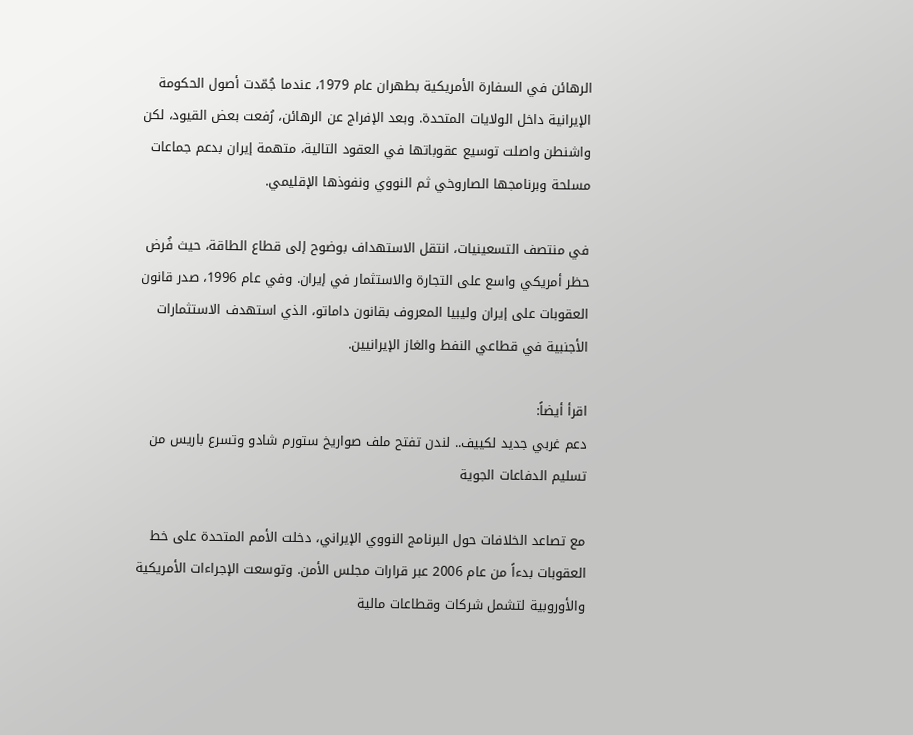الرهائن في السفارة الأمريكية بطهران عام 1979، عندما جُمّدت أصول الحكومة الإيرانية داخل الولايات المتحدة. وبعد الإفراج عن الرهائن، رُفعت بعض القيود، لكن واشنطن واصلت توسيع عقوباتها في العقود التالية، متهمة إيران بدعم جماعات مسلحة وبرنامجها الصاروخي ثم النووي ونفوذها الإقليمي.

في منتصف التسعينيات، انتقل الاستهداف بوضوح إلى قطاع الطاقة، حيث فُرض حظر أمريكي واسع على التجارة والاستثمار في إيران. وفي عام 1996، صدر قانون العقوبات على إيران وليبيا المعروف بقانون داماتو، الذي استهدف الاستثمارات الأجنبية في قطاعي النفط والغاز الإيرانيين.

اقرأ أيضاً:
دعم غربي جديد لكييف.. لندن تفتح ملف صواريخ ستورم شادو وتسرع باريس من تسليم الدفاعات الجوية

مع تصاعد الخلافات حول البرنامج النووي الإيراني، دخلت الأمم المتحدة على خط العقوبات بدءاً من عام 2006 عبر قرارات مجلس الأمن. وتوسعت الإجراءات الأمريكية والأوروبية لتشمل شركات وقطاعات مالية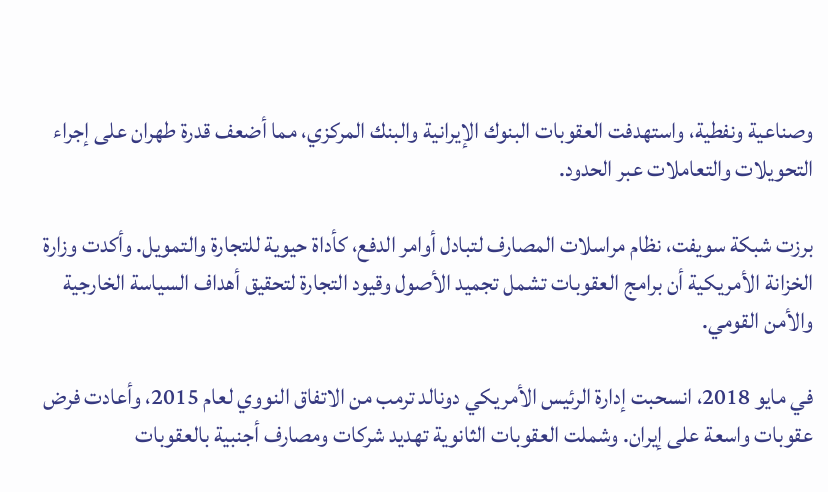وصناعية ونفطية، واستهدفت العقوبات البنوك الإيرانية والبنك المركزي، مما أضعف قدرة طهران على إجراء التحويلات والتعاملات عبر الحدود.

برزت شبكة سويفت، نظام مراسلات المصارف لتبادل أوامر الدفع، كأداة حيوية للتجارة والتمويل. وأكدت وزارة الخزانة الأمريكية أن برامج العقوبات تشمل تجميد الأصول وقيود التجارة لتحقيق أهداف السياسة الخارجية والأمن القومي.

في مايو 2018، انسحبت إدارة الرئيس الأمريكي دونالد ترمب من الاتفاق النووي لعام 2015، وأعادت فرض عقوبات واسعة على إيران. وشملت العقوبات الثانوية تهديد شركات ومصارف أجنبية بالعقوبات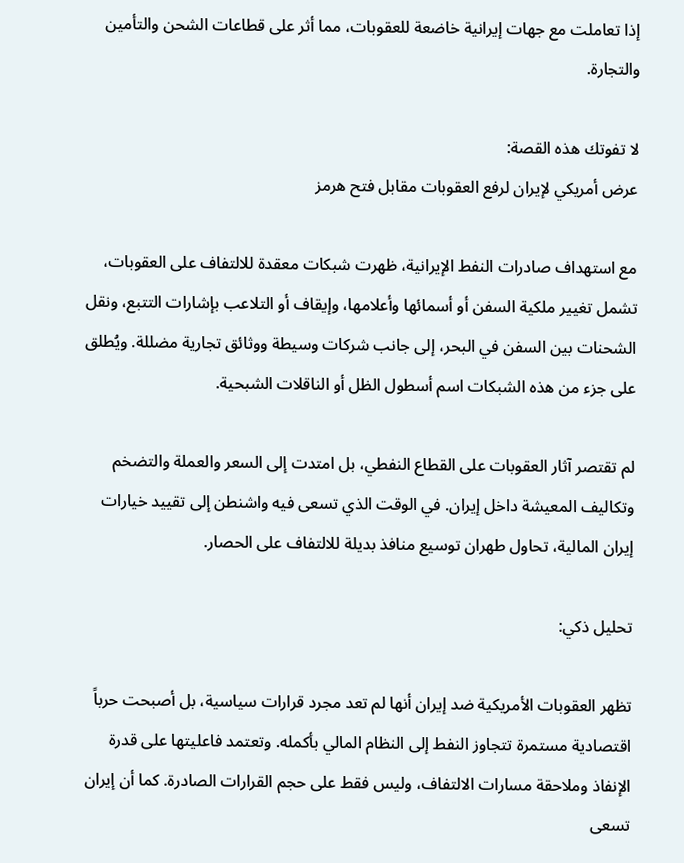إذا تعاملت مع جهات إيرانية خاضعة للعقوبات، مما أثر على قطاعات الشحن والتأمين والتجارة.

لا تفوتك هذه القصة:
عرض أمريكي لإيران لرفع العقوبات مقابل فتح هرمز

مع استهداف صادرات النفط الإيرانية، ظهرت شبكات معقدة للالتفاف على العقوبات، تشمل تغيير ملكية السفن أو أسمائها وأعلامها، وإيقاف أو التلاعب بإشارات التتبع، ونقل الشحنات بين السفن في البحر، إلى جانب شركات وسيطة ووثائق تجارية مضللة. ويُطلق على جزء من هذه الشبكات اسم أسطول الظل أو الناقلات الشبحية.

لم تقتصر آثار العقوبات على القطاع النفطي، بل امتدت إلى السعر والعملة والتضخم وتكاليف المعيشة داخل إيران. في الوقت الذي تسعى فيه واشنطن إلى تقييد خيارات إيران المالية، تحاول طهران توسيع منافذ بديلة للالتفاف على الحصار.

تحليل ذكي:

تظهر العقوبات الأمريكية ضد إيران أنها لم تعد مجرد قرارات سياسية، بل أصبحت حرباً اقتصادية مستمرة تتجاوز النفط إلى النظام المالي بأكمله. وتعتمد فاعليتها على قدرة الإنفاذ وملاحقة مسارات الالتفاف، وليس فقط على حجم القرارات الصادرة. كما أن إيران تسعى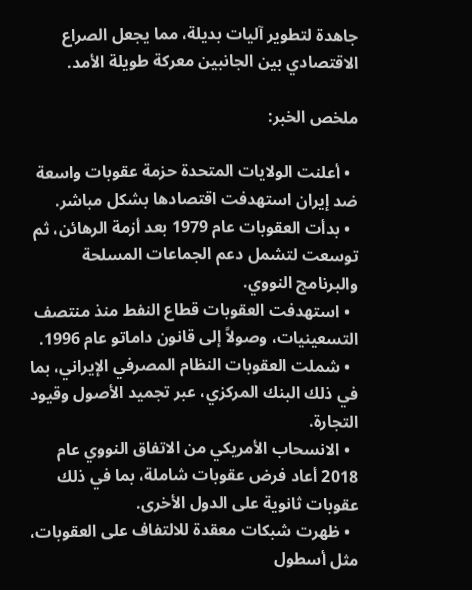جاهدة لتطوير آليات بديلة، مما يجعل الصراع الاقتصادي بين الجانبين معركة طويلة الأمد.

ملخص الخبر:

  • أعلنت الولايات المتحدة حزمة عقوبات واسعة ضد إيران استهدفت اقتصادها بشكل مباشر.
  • بدأت العقوبات عام 1979 بعد أزمة الرهائن، ثم توسعت لتشمل دعم الجماعات المسلحة والبرنامج النووي.
  • استهدفت العقوبات قطاع النفط منذ منتصف التسعينيات، وصولاً إلى قانون داماتو عام 1996.
  • شملت العقوبات النظام المصرفي الإيراني، بما في ذلك البنك المركزي، عبر تجميد الأصول وقيود التجارة.
  • الانسحاب الأمريكي من الاتفاق النووي عام 2018 أعاد فرض عقوبات شاملة، بما في ذلك عقوبات ثانوية على الدول الأخرى.
  • ظهرت شبكات معقدة للالتفاف على العقوبات، مثل أسطول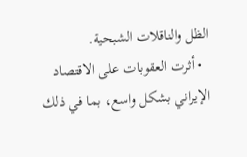الظل والناقلات الشبحية.
  • أثرت العقوبات على الاقتصاد الإيراني بشكل واسع، بما في ذلك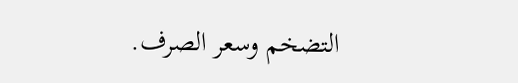التضخم وسعر الصرف.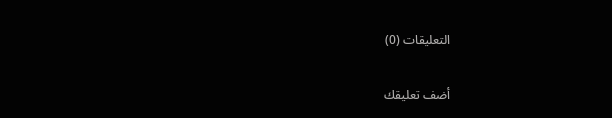التعليقات (0)

أضف تعليقك